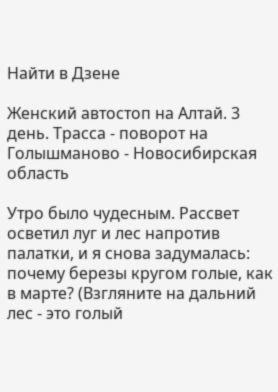Найти в Дзене

Женский автостоп на Алтай. 3 день. Трасса - поворот на Голышманово - Новосибирская область

Утро было чудесным. Рассвет осветил луг и лес напротив палатки, и я снова задумалась: почему березы кругом голые, как в марте? (Взгляните на дальний лес - это голый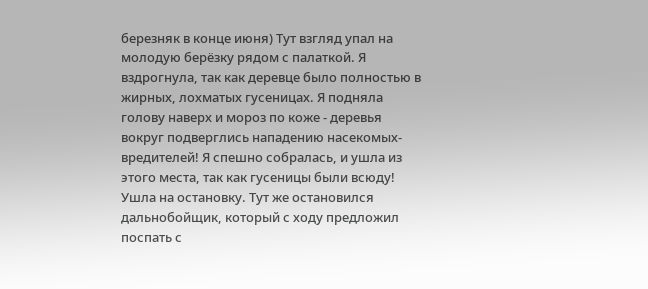березняк в конце июня) Тут взгляд упал на молодую берёзку рядом с палаткой. Я вздрогнула, так как деревце было полностью в жирных, лохматых гусеницах. Я подняла голову наверх и мороз по коже - деревья вокруг подверглись нападению насекомых-вредителей! Я спешно собралась, и ушла из этого места, так как гусеницы были всюду! Ушла на остановку. Тут же остановился дальнобойщик, который с ходу предложил поспать с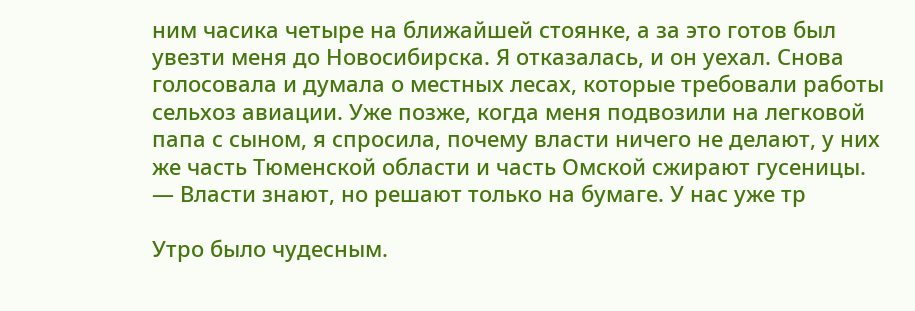ним часика четыре на ближайшей стоянке, а за это готов был увезти меня до Новосибирска. Я отказалась, и он уехал. Снова голосовала и думала о местных лесах, которые требовали работы сельхоз авиации. Уже позже, когда меня подвозили на легковой папа с сыном, я спросила, почему власти ничего не делают, у них же часть Тюменской области и часть Омской сжирают гусеницы. — Власти знают, но решают только на бумаге. У нас уже тр

Утро было чудесным.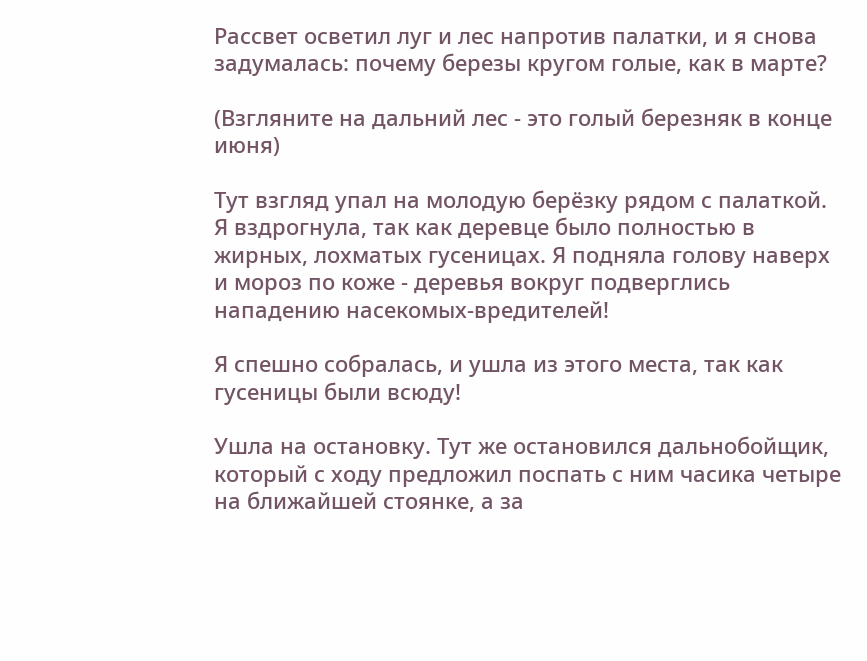Рассвет осветил луг и лес напротив палатки, и я снова задумалась: почему березы кругом голые, как в марте?

(Взгляните на дальний лес - это голый березняк в конце июня)

Тут взгляд упал на молодую берёзку рядом с палаткой. Я вздрогнула, так как деревце было полностью в жирных, лохматых гусеницах. Я подняла голову наверх и мороз по коже - деревья вокруг подверглись нападению насекомых-вредителей!

Я спешно собралась, и ушла из этого места, так как гусеницы были всюду!

Ушла на остановку. Тут же остановился дальнобойщик, который с ходу предложил поспать с ним часика четыре на ближайшей стоянке, а за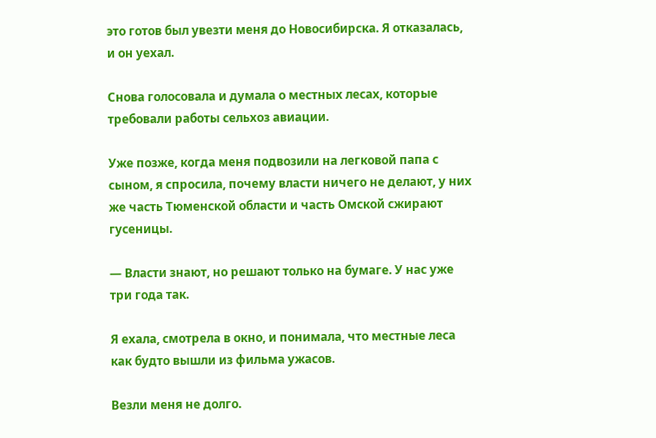это готов был увезти меня до Новосибирска. Я отказалась, и он уехал.

Снова голосовала и думала о местных лесах, которые требовали работы сельхоз авиации.

Уже позже, когда меня подвозили на легковой папа с сыном, я спросила, почему власти ничего не делают, у них же часть Тюменской области и часть Омской сжирают гусеницы.

— Власти знают, но решают только на бумаге. У нас уже три года так.

Я ехала, смотрела в окно, и понимала, что местные леса как будто вышли из фильма ужасов.

Везли меня не долго.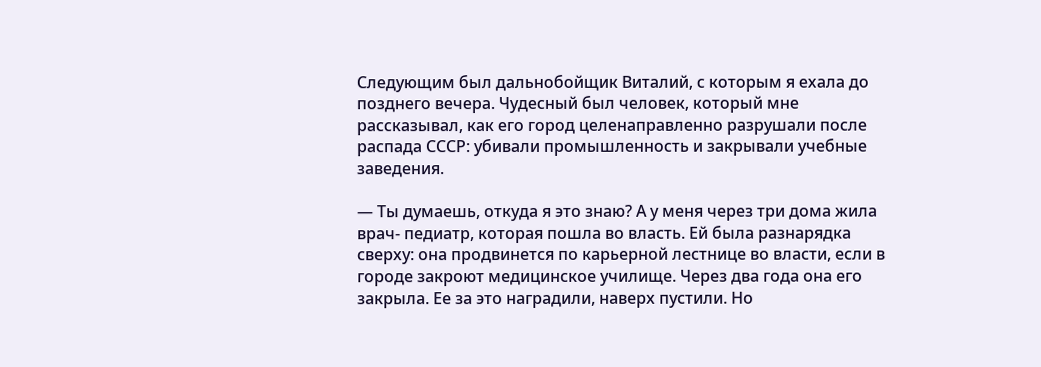Следующим был дальнобойщик Виталий, с которым я ехала до позднего вечера. Чудесный был человек, который мне рассказывал, как его город целенаправленно разрушали после распада СССР: убивали промышленность и закрывали учебные заведения.

— Ты думаешь, откуда я это знаю? А у меня через три дома жила врач- педиатр, которая пошла во власть. Ей была разнарядка сверху: она продвинется по карьерной лестнице во власти, если в городе закроют медицинское училище. Через два года она его закрыла. Ее за это наградили, наверх пустили. Но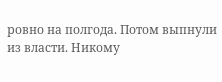ровно на полгода. Потом выпнули из власти. Никому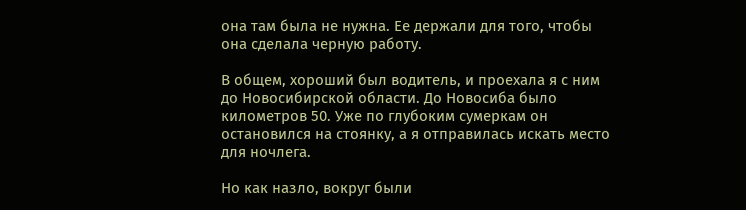она там была не нужна. Ее держали для того, чтобы она сделала черную работу.

В общем, хороший был водитель, и проехала я с ним до Новосибирской области. До Новосиба было километров 50. Уже по глубоким сумеркам он остановился на стоянку, а я отправилась искать место для ночлега.

Но как назло, вокруг были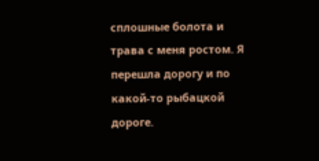сплошные болота и трава с меня ростом. Я перешла дорогу и по какой-то рыбацкой дороге.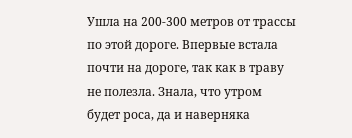Ушла на 200-300 метров от трассы по этой дороге. Впервые встала почти на дороге, так как в траву не полезла. Знала, что утром будет роса, да и наверняка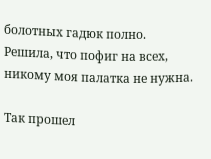болотных гадюк полно. Решила, что пофиг на всех, никому моя палатка не нужна.

Так прошел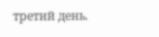третий день.